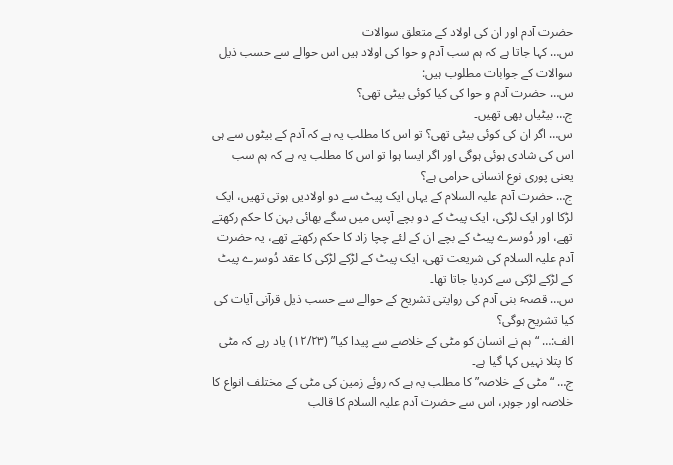حضرت آدم اور ان کی اولاد کے متعلق سوالات
س… کہا جاتا ہے کہ ہم سب آدم و حوا کی اولاد ہیں اس حوالے سے حسب ذیل سوالات کے جوابات مطلوب ہیں:
س… حضرت آدم و حوا کی کیا کوئی بیٹی تھی؟
ج… بیٹیاں بھی تھیں۔
س… اگر ان کی کوئی بیٹی تھی؟ تو اس کا مطلب یہ ہے کہ آدم کے بیٹوں سے ہی اس کی شادی ہوئی ہوگی اور اگر ایسا ہوا تو اس کا مطلب یہ ہے کہ ہم سب یعنی پوری نوع انسانی حرامی ہے؟
ج… حضرت آدم علیہ السلام کے یہاں ایک پیٹ سے دو اولادیں ہوتی تھیں، ایک لڑکا اور ایک لڑکی، ایک پیٹ کے دو بچے آپس میں سگے بھائی بہن کا حکم رکھتے تھے، اور دُوسرے پیٹ کے بچے ان کے لئے چچا زاد کا حکم رکھتے تھے، یہ حضرت آدم علیہ السلام کی شریعت تھی، ایک پیٹ کے لڑکے لڑکی کا عقد دُوسرے پیٹ کے لڑکے لڑکی سے کردیا جاتا تھا۔
س… قصہٴ بنی آدم کی روایتی تشریح کے حوالے سے حسب ذیل قرآنی آیات کی کیا تشریح ہوگی؟
الف:… “ہم نے انسان کو مٹی کے خلاصے سے پیدا کیا” (۱۲/۲۳) یاد رہے کہ مٹی کا پتلا نہیں کہا گیا ہے۔
ج… “مٹی کے خلاصہ” کا مطلب یہ ہے کہ روئے زمین کی مٹی کے مختلف انواع کا خلاصہ اور جوہر، اس سے حضرت آدم علیہ السلام کا قالب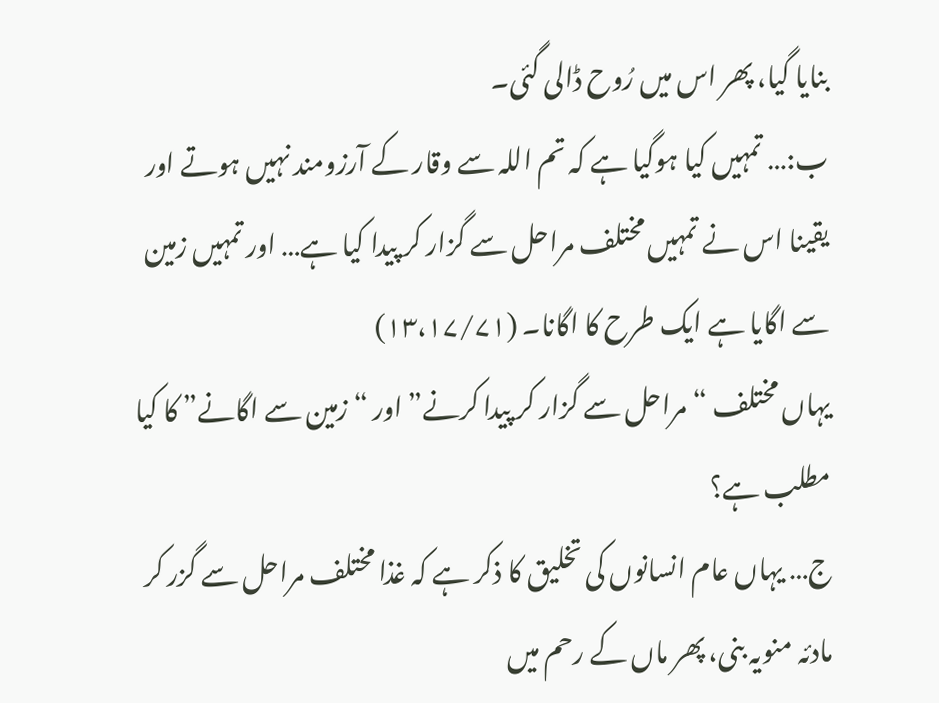بنایا گیا، پھر اس میں رُوح ڈالی گئی۔
ب:… تمہیں کیا ہوگیا ہے کہ تم اللہ سے وقار کے آرزومند نہیں ہوتے اور یقینا اس نے تمہیں مختلف مراحل سے گزار کر پیدا کیا ہے… اور تمہیں زمین سے اگایا ہے ایک طرح کا اگانا۔ (۱۳،۱۷/۷۱)
یہاں مختلف “مراحل سے گزار کر پیدا کرنے” اور “زمین سے اگانے” کا کیا مطلب ہے؟
ج… یہاں عام انسانوں کی تخلیق کا ذکر ہے کہ غذا مختلف مراحل سے گزر کر مادئہ منویہ بنی، پھر ماں کے رحم میں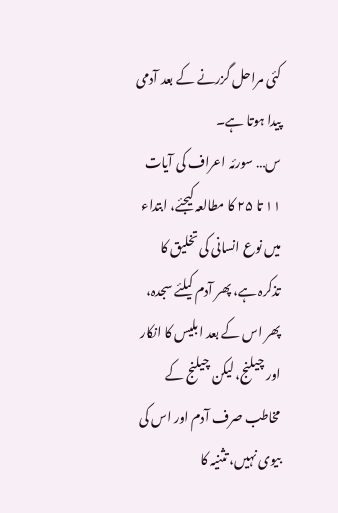کئی مراحل گزرنے کے بعد آدمی پیدا ہوتا ہے۔
س… سورئہ اعراف کی آیات ۱۱ تا ۲۵ کا مطالعہ کیجئے، ابتداء میں نوع انسانی کی تخلیق کا تذکرہ ہے، پھر آدم کیلئے سجدہ، پھر اس کے بعد ابلیس کا انکار اور چیلنج، لیکن چیلنج کے مخاطب صرف آدم اور اس کی بیوی نہیں، تثنیہ کا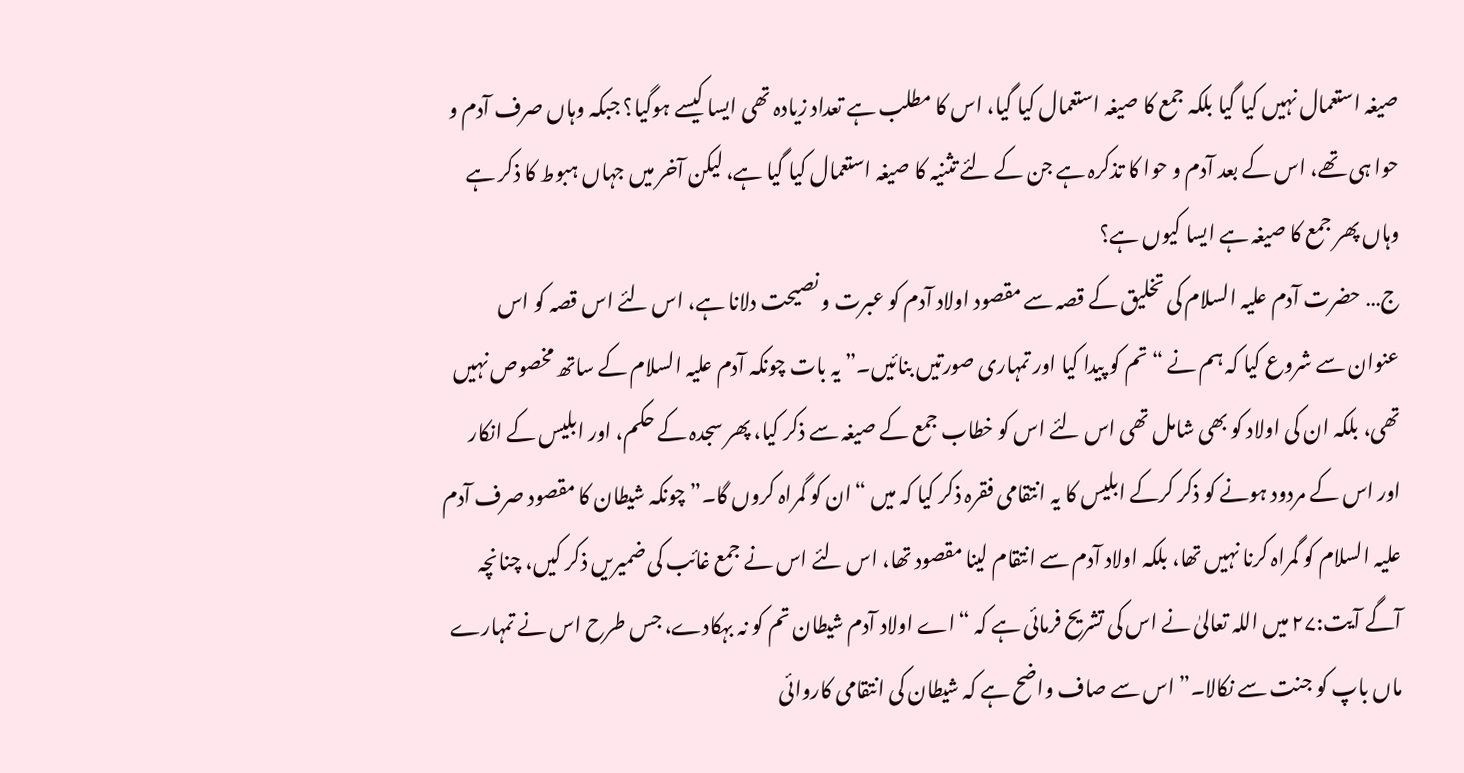صیغہ استعمال نہیں کیا گیا بلکہ جمع کا صیغہ استعمال کیا گیا، اس کا مطلب ہے تعداد زیادہ تھی ایسا کیسے ہوگیا؟ جبکہ وہاں صرف آدم و حوا ہی تھے، اس کے بعد آدم و حوا کا تذکرہ ہے جن کے لئے تثنیہ کا صیغہ استعمال کیا گیا ہے، لیکن آخر میں جہاں ہبوط کا ذکر ہے وہاں پھر جمع کا صیغہ ہے ایسا کیوں ہے؟
ج… حضرت آدم علیہ السلام کی تخلیق کے قصہ سے مقصود اولاد آدم کو عبرت و نصیحت دلانا ہے، اس لئے اس قصہ کو اس عنوان سے شروع کیا کہ ہم نے “تم کو پیدا کیا اور تمہاری صورتیں بنائیں۔” یہ بات چونکہ آدم علیہ السلام کے ساتھ مخصوص نہیں تھی، بلکہ ان کی اولاد کو بھی شامل تھی اس لئے اس کو خطاب جمع کے صیغہ سے ذکر کیا، پھر سجدہ کے حکم، اور ابلیس کے انکار اور اس کے مردود ہونے کو ذکر کرکے ابلیس کا یہ انتقامی فقرہ ذکر کیا کہ میں “ان کو گمراہ کروں گا۔” چونکہ شیطان کا مقصود صرف آدم علیہ السلام کو گمراہ کرنا نہیں تھا، بلکہ اولاد آدم سے انتقام لینا مقصود تھا، اس لئے اس نے جمع غائب کی ضمیریں ذکر کیں، چنانچہ آگے آیت:۲۷ میں اللہ تعالیٰ نے اس کی تشریح فرمائی ہے کہ “اے اولاد آدم شیطان تم کو نہ بہکادے، جس طرح اس نے تمہارے ماں باپ کو جنت سے نکالا۔” اس سے صاف واضح ہے کہ شیطان کی انتقامی کاروائی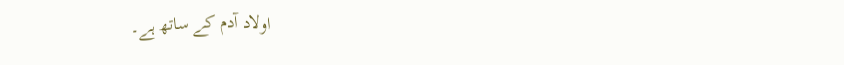اولاد آدم کے ساتھ ہے۔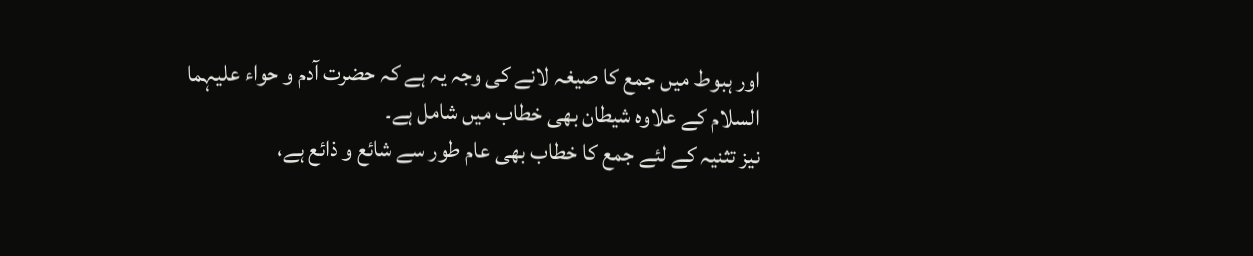اور ہبوط میں جمع کا صیغہ لانے کی وجہ یہ ہے کہ حضرت آدم و حواء علیہما السلام کے علاوہ شیطان بھی خطاب میں شامل ہے۔
نیز تثنیہ کے لئے جمع کا خطاب بھی عام طور سے شائع و ذائع ہے،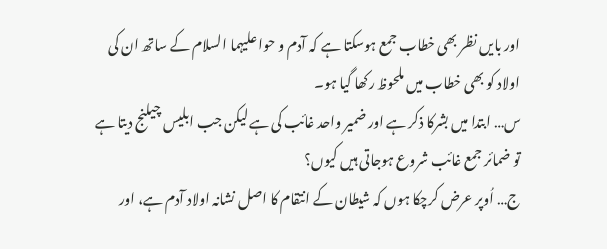اور بایں نظر بھی خطاب جمع ہوسکتا ہے کہ آدم و حوا علیہما السلام کے ساتھ ان کی اولاد کو بھی خطاب میں ملحوظ رکھا گیا ہو۔
س… ابتدا میں بشرکا ذکر ہے اور ضمیر واحد غائب کی ہے لیکن جب ابلیس چیلنج دیتا ہے تو ضمائر جمع غائب شروع ہوجاتی ہیں کیوں؟
ج… اُوپر عرض کرچکا ہوں کہ شیطان کے انتقام کا اصل نشانہ اولاد آدم ہے، اور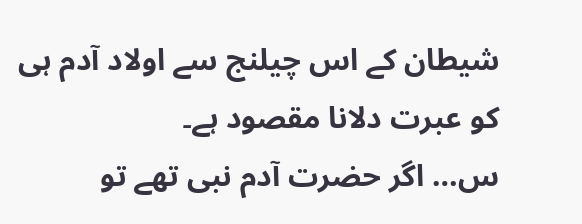شیطان کے اس چیلنج سے اولاد آدم ہی کو عبرت دلانا مقصود ہے۔
س… اگر حضرت آدم نبی تھے تو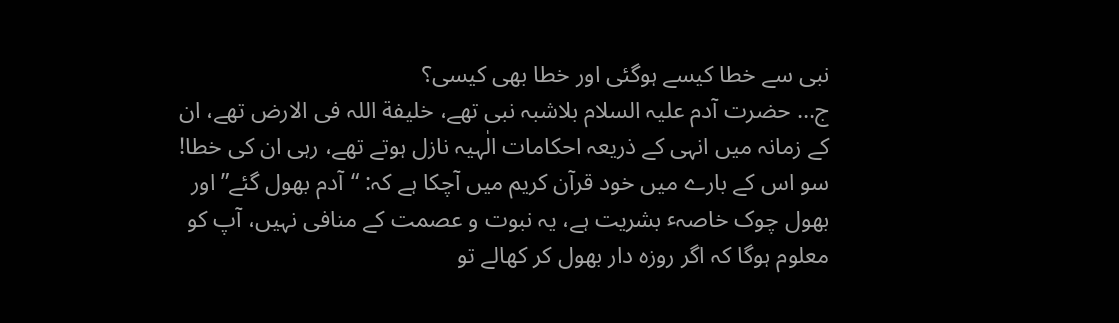نبی سے خطا کیسے ہوگئی اور خطا بھی کیسی؟
ج… حضرت آدم علیہ السلام بلاشبہ نبی تھے، خلیفة اللہ فی الارض تھے، ان کے زمانہ میں انہی کے ذریعہ احکامات الٰہیہ نازل ہوتے تھے، رہی ان کی خطا! سو اس کے بارے میں خود قرآن کریم میں آچکا ہے کہ: “آدم بھول گئے” اور بھول چوک خاصہٴ بشریت ہے، یہ نبوت و عصمت کے منافی نہیں، آپ کو معلوم ہوگا کہ اگر روزہ دار بھول کر کھالے تو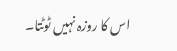اس کا روزہ نہیں ٹوٹتا۔